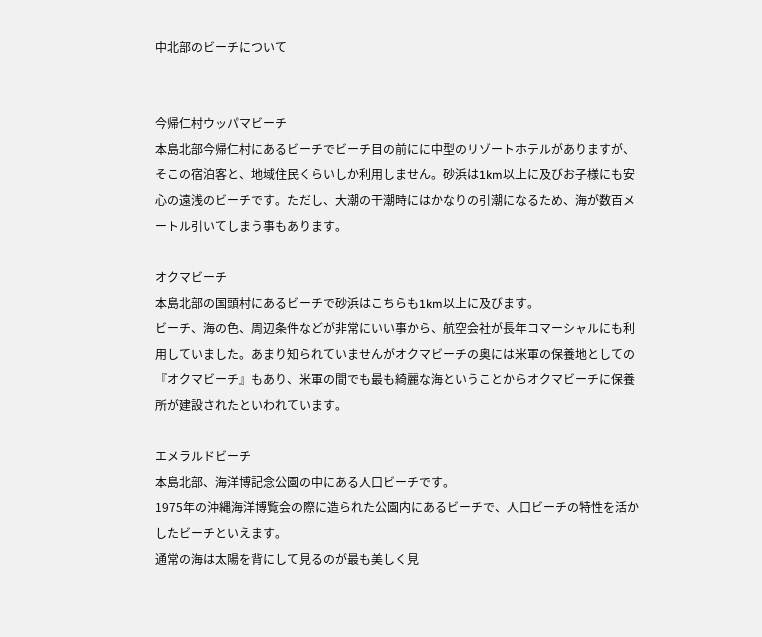中北部のビーチについて


今帰仁村ウッパマビーチ
本島北部今帰仁村にあるビーチでビーチ目の前にに中型のリゾートホテルがありますが、そこの宿泊客と、地域住民くらいしか利用しません。砂浜は1km以上に及びお子様にも安心の遠浅のビーチです。ただし、大潮の干潮時にはかなりの引潮になるため、海が数百メートル引いてしまう事もあります。

オクマビーチ
本島北部の国頭村にあるビーチで砂浜はこちらも1km以上に及びます。
ビーチ、海の色、周辺条件などが非常にいい事から、航空会社が長年コマーシャルにも利用していました。あまり知られていませんがオクマビーチの奥には米軍の保養地としての『オクマビーチ』もあり、米軍の間でも最も綺麗な海ということからオクマビーチに保養所が建設されたといわれています。

エメラルドビーチ
本島北部、海洋博記念公園の中にある人口ビーチです。
1975年の沖縄海洋博覧会の際に造られた公園内にあるビーチで、人口ビーチの特性を活かしたビーチといえます。
通常の海は太陽を背にして見るのが最も美しく見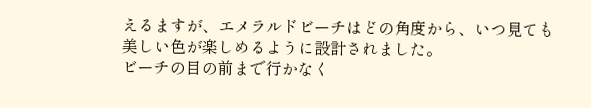えるますが、エメラルドビーチはどの角度から、いつ見ても美しい色が楽しめるように設計されました。
ビーチの目の前まで行かなく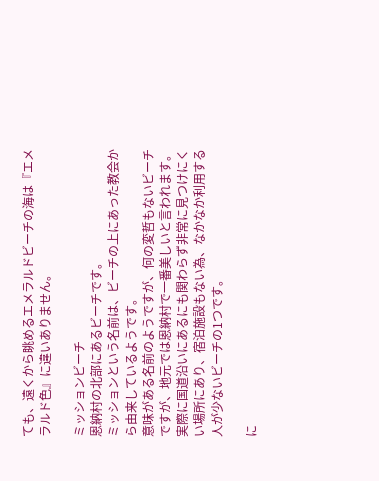ても、遠くから眺めるエメラルドビーチの海は『エメラルド色』に違いありません。

ミッションビーチ
恩納村の北部にあるビーチです。
ミッションという名前は、ビーチの上にあった教会から由来しているようです。
意味がある名前のようですが、何の変哲もないビーチですが、地元では恩納村で一番美しいと言われます。
実際に国道沿いにあるにも関わらず非常に見つけにくい場所にあり、宿泊施設もない為、なかなか利用する人が少ないビーチの1つです。

に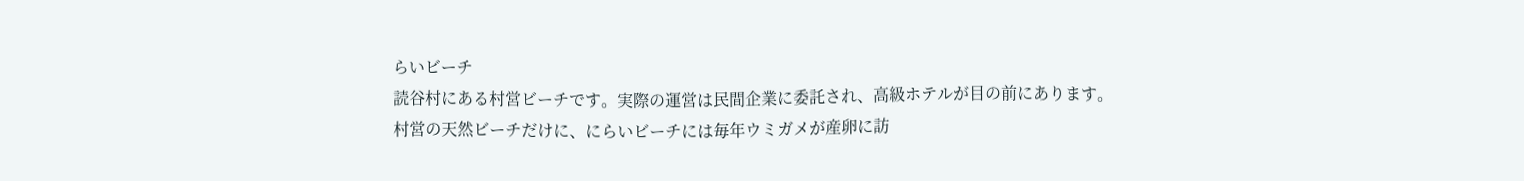らいビーチ
読谷村にある村営ビーチです。実際の運営は民間企業に委託され、高級ホテルが目の前にあります。
村営の天然ビーチだけに、にらいビーチには毎年ウミガメが産卵に訪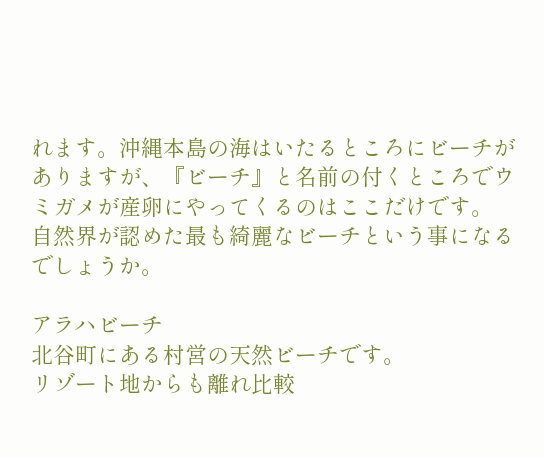れます。沖縄本島の海はいたるところにビーチがありますが、『ビーチ』と名前の付くところでウミガメが産卵にやってくるのはここだけです。
自然界が認めた最も綺麗なビーチという事になるでしょうか。

アラハビーチ
北谷町にある村営の天然ビーチです。
リゾート地からも離れ比較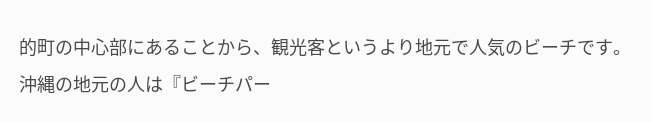的町の中心部にあることから、観光客というより地元で人気のビーチです。
沖縄の地元の人は『ビーチパー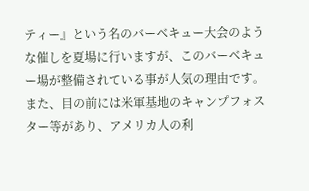ティー』という名のバーベキュー大会のような催しを夏場に行いますが、このバーベキュー場が整備されている事が人気の理由です。
また、目の前には米軍基地のキャンプフォスター等があり、アメリカ人の利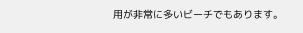用が非常に多いビーチでもあります。